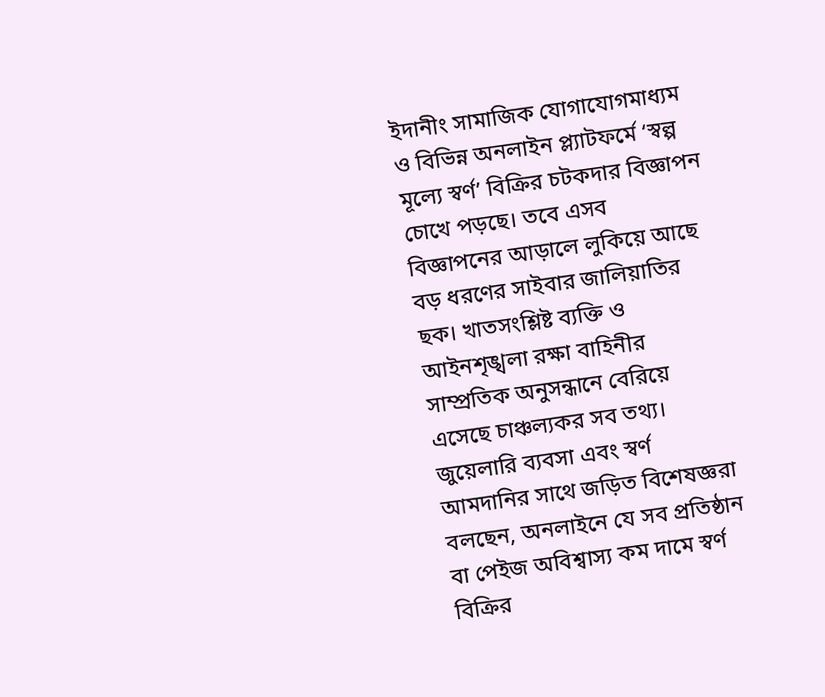ইদানীং সামাজিক যোগাযোগমাধ্যম ও বিভিন্ন অনলাইন প্ল্যাটফর্মে ‘স্বল্প মূল্যে স্বর্ণ’ বিক্রির চটকদার বিজ্ঞাপন চোখে পড়ছে। তবে এসব বিজ্ঞাপনের আড়ালে লুকিয়ে আছে বড় ধরণের সাইবার জালিয়াতির ছক। খাতসংশ্লিষ্ট ব্যক্তি ও আইনশৃঙ্খলা রক্ষা বাহিনীর সাম্প্রতিক অনুসন্ধানে বেরিয়ে এসেছে চাঞ্চল্যকর সব তথ্য।
জুয়েলারি ব্যবসা এবং স্বর্ণ আমদানির সাথে জড়িত বিশেষজ্ঞরা বলছেন, অনলাইনে যে সব প্রতিষ্ঠান বা পেইজ অবিশ্বাস্য কম দামে স্বর্ণ বিক্রির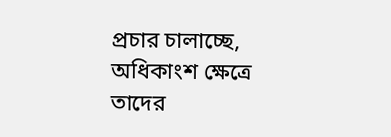প্রচার চালাচ্ছে, অধিকাংশ ক্ষেত্রে তাদের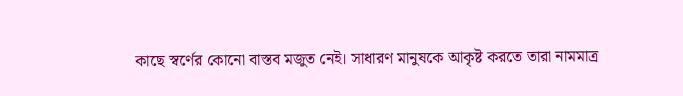কাছে স্বর্ণের কোনো বাস্তব মজুত নেই। সাধারণ মানুষকে আকৃষ্ট করতে তারা নামমাত্র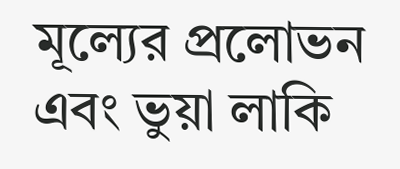মূল্যের প্রলোভন এবং ভুয়া লাকি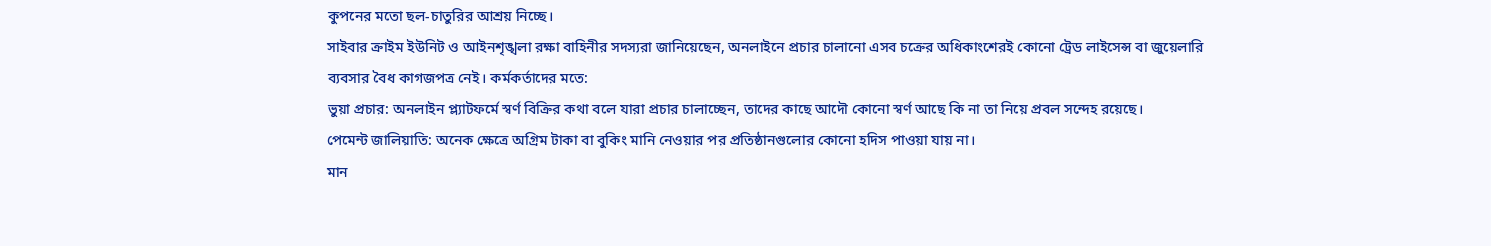কুপনের মতো ছল-চাতুরির আশ্রয় নিচ্ছে।
সাইবার ক্রাইম ইউনিট ও আইনশৃঙ্খলা রক্ষা বাহিনীর সদস্যরা জানিয়েছেন, অনলাইনে প্রচার চালানো এসব চক্রের অধিকাংশেরই কোনো ট্রেড লাইসেন্স বা জুয়েলারি ব্যবসার বৈধ কাগজপত্র নেই। কর্মকর্তাদের মতে:
ভুয়া প্রচার: অনলাইন প্ল্যাটফর্মে স্বর্ণ বিক্রির কথা বলে যারা প্রচার চালাচ্ছেন, তাদের কাছে আদৌ কোনো স্বর্ণ আছে কি না তা নিয়ে প্রবল সন্দেহ রয়েছে।
পেমেন্ট জালিয়াতি: অনেক ক্ষেত্রে অগ্রিম টাকা বা বুকিং মানি নেওয়ার পর প্রতিষ্ঠানগুলোর কোনো হদিস পাওয়া যায় না।
মান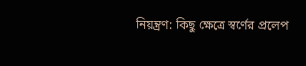নিয়ন্ত্রণ: কিছু ক্ষেত্রে স্বর্ণের প্রলেপ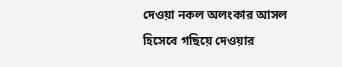দেওয়া নকল অলংকার আসল হিসেবে গছিয়ে দেওয়ার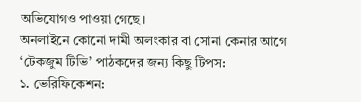অভিযোগও পাওয়া গেছে।
অনলাইনে কোনো দামী অলংকার বা সোনা কেনার আগে ‘টেকজুম টিভি’ পাঠকদের জন্য কিছু টিপস:
১. ভেরিফিকেশন: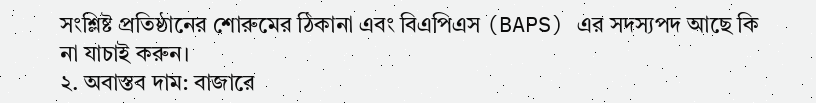সংশ্লিষ্ট প্রতিষ্ঠানের শোরুমের ঠিকানা এবং বিএপিএস (BAPS) এর সদস্যপদ আছে কি না যাচাই করুন।
২. অবাস্তব দাম: বাজারে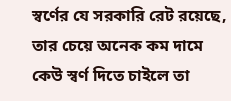স্বর্ণের যে সরকারি রেট রয়েছে, তার চেয়ে অনেক কম দামে কেউ স্বর্ণ দিতে চাইলে তা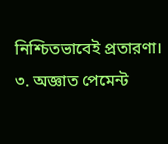নিশ্চিতভাবেই প্রতারণা।
৩. অজ্ঞাত পেমেন্ট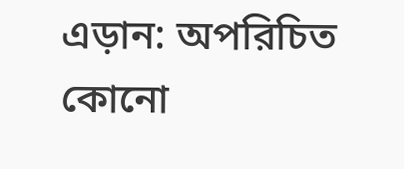এড়ান: অপরিচিত কোনো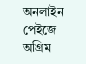অনলাইন পেইজে অগ্রিম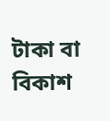টাকা বা বিকাশ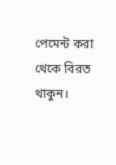পেমেন্ট করা থেকে বিরত থাকুন।